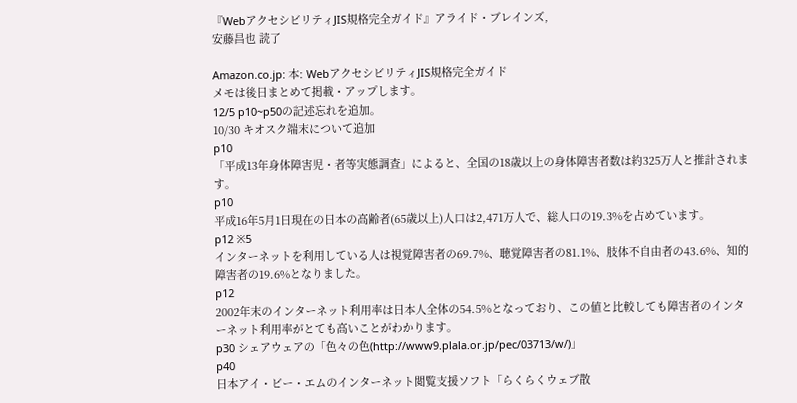『WebアクセシビリティJIS規格完全ガイド』アライド・ブレインズ,
安藤昌也 読了

Amazon.co.jp: 本: WebアクセシビリティJIS規格完全ガイド
メモは後日まとめて掲載・アップします。
12/5 p10~p50の記述忘れを追加。
10/30 キオスク端末について追加
p10
「平成13年身体障害児・者等実態調査」によると、全国の18歳以上の身体障害者数は約325万人と推計されます。
p10
平成16年5月1日現在の日本の高齢者(65歳以上)人口は2,471万人で、総人口の19.3%を占めています。
p12 ※5
インターネットを利用している人は視覚障害者の69.7%、聴覚障害者の81.1%、肢体不自由者の43.6%、知的障害者の19.6%となりました。
p12
2002年末のインターネット利用率は日本人全体の54.5%となっており、この値と比較しても障害者のインターネット利用率がとても高いことがわかります。
p30 シェアウェアの「色々の色(http://www9.plala.or.jp/pec/03713/w/)」
p40
日本アイ・ビー・エムのインターネット閲覧支援ソフト「らくらくウェブ散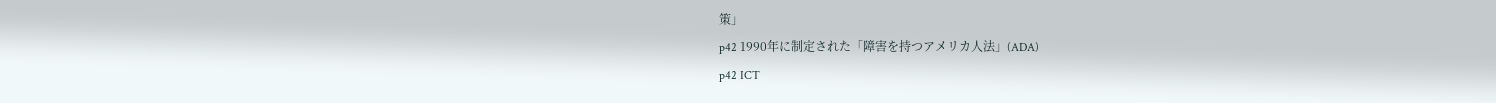策」
p42 1990年に制定された「障害を持つアメリカ人法」(ADA)
p42 ICT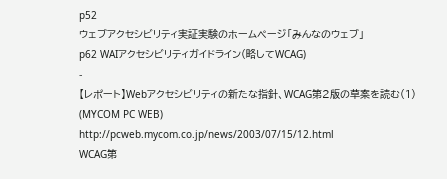p52
ウェブアクセシビリティ実証実験のホームページ「みんなのウェブ」
p62 WAIアクセシビリティガイドライン(略してWCAG)
-
【レポート】Webアクセシビリティの新たな指針、WCAG第2版の草案を読む(1)
(MYCOM PC WEB)
http://pcweb.mycom.co.jp/news/2003/07/15/12.html
WCAG第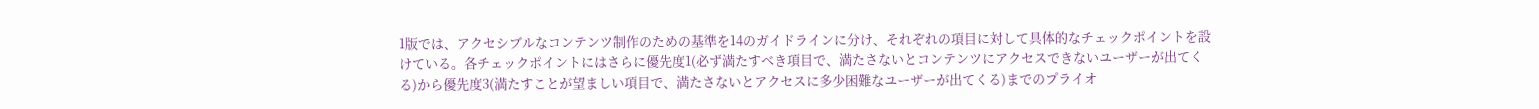1版では、アクセシブルなコンテンツ制作のための基準を14のガイドラインに分け、それぞれの項目に対して具体的なチェックポイントを設けている。各チェックポイントにはさらに優先度1(必ず満たすべき項目で、満たさないとコンテンツにアクセスできないユーザーが出てくる)から優先度3(満たすことが望ましい項目で、満たさないとアクセスに多少困難なユーザーが出てくる)までのプライオ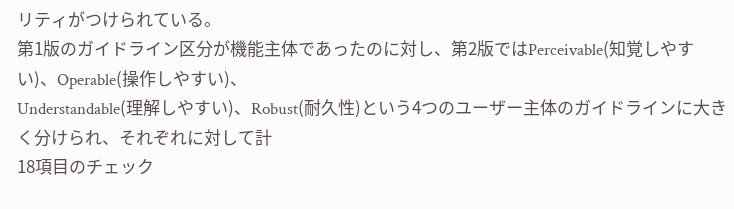リティがつけられている。
第1版のガイドライン区分が機能主体であったのに対し、第2版ではPerceivable(知覚しやすい)、Operable(操作しやすい)、
Understandable(理解しやすい)、Robust(耐久性)という4つのユーザー主体のガイドラインに大きく分けられ、それぞれに対して計
18項目のチェック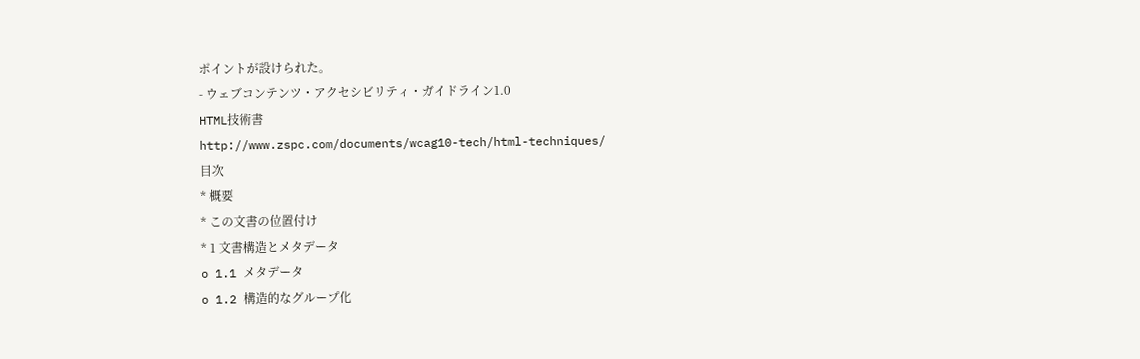ポイントが設けられた。
- ウェブコンテンツ・アクセシビリティ・ガイドライン1.0
HTML技術書
http://www.zspc.com/documents/wcag10-tech/html-techniques/
目次
* 概要
* この文書の位置付け
* 1 文書構造とメタデータ
o 1.1 メタデータ
o 1.2 構造的なグループ化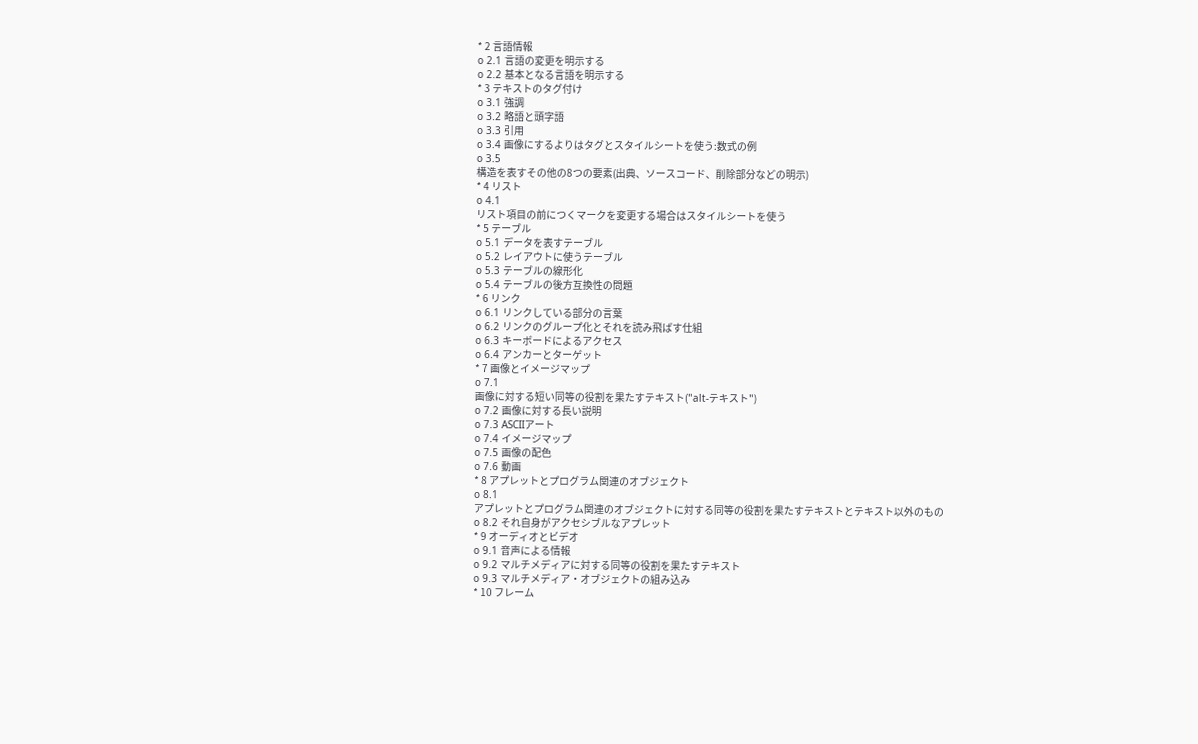* 2 言語情報
o 2.1 言語の変更を明示する
o 2.2 基本となる言語を明示する
* 3 テキストのタグ付け
o 3.1 強調
o 3.2 略語と頭字語
o 3.3 引用
o 3.4 画像にするよりはタグとスタイルシートを使う:数式の例
o 3.5
構造を表すその他の8つの要素(出典、ソースコード、削除部分などの明示)
* 4 リスト
o 4.1
リスト項目の前につくマークを変更する場合はスタイルシートを使う
* 5 テーブル
o 5.1 データを表すテーブル
o 5.2 レイアウトに使うテーブル
o 5.3 テーブルの線形化
o 5.4 テーブルの後方互換性の問題
* 6 リンク
o 6.1 リンクしている部分の言葉
o 6.2 リンクのグループ化とそれを読み飛ばす仕組
o 6.3 キーボードによるアクセス
o 6.4 アンカーとターゲット
* 7 画像とイメージマップ
o 7.1
画像に対する短い同等の役割を果たすテキスト("alt-テキスト")
o 7.2 画像に対する長い説明
o 7.3 ASCIIアート
o 7.4 イメージマップ
o 7.5 画像の配色
o 7.6 動画
* 8 アプレットとプログラム関連のオブジェクト
o 8.1
アプレットとプログラム関連のオブジェクトに対する同等の役割を果たすテキストとテキスト以外のもの
o 8.2 それ自身がアクセシブルなアプレット
* 9 オーディオとビデオ
o 9.1 音声による情報
o 9.2 マルチメディアに対する同等の役割を果たすテキスト
o 9.3 マルチメディア・オブジェクトの組み込み
* 10 フレーム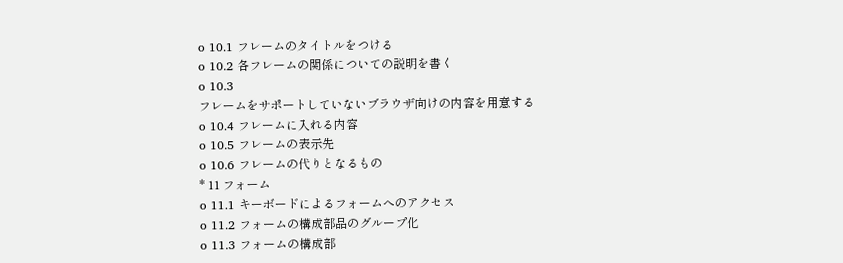o 10.1 フレームのタイトルをつける
o 10.2 各フレームの関係についての説明を書く
o 10.3
フレームをサポートしていないブラウザ向けの内容を用意する
o 10.4 フレームに入れる内容
o 10.5 フレームの表示先
o 10.6 フレームの代りとなるもの
* 11 フォーム
o 11.1 キーボードによるフォームへのアクセス
o 11.2 フォームの構成部品のグループ化
o 11.3 フォームの構成部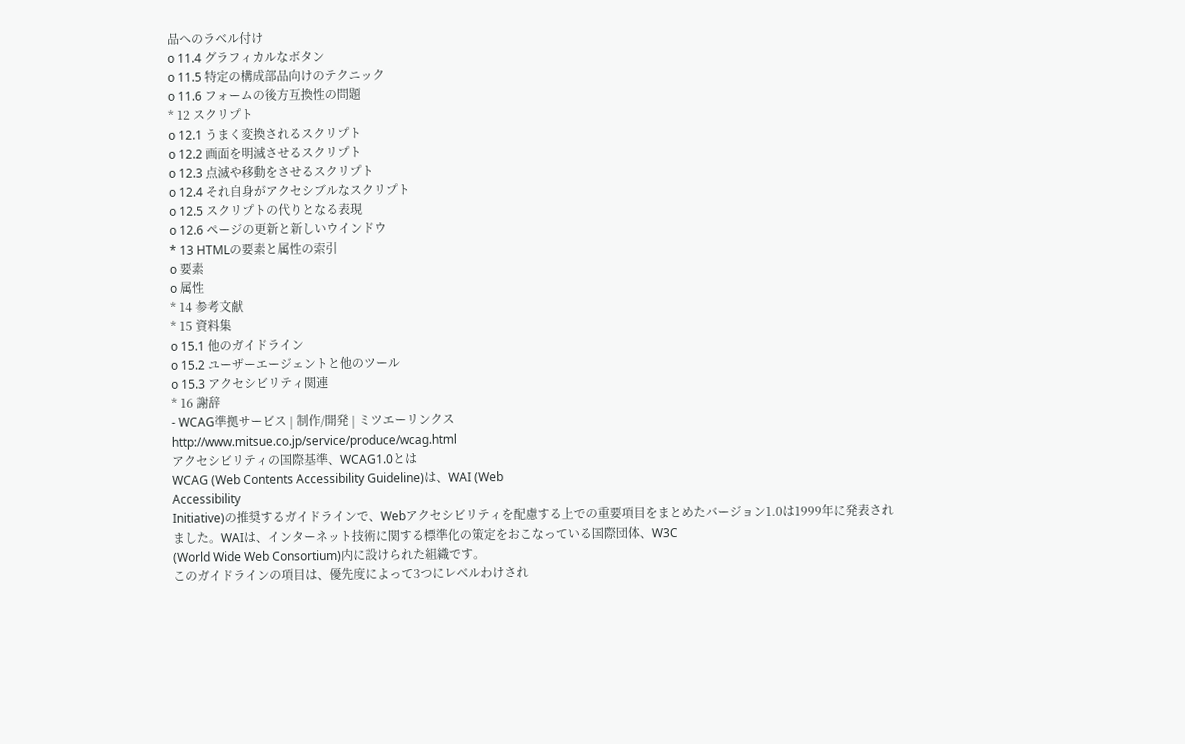品へのラベル付け
o 11.4 グラフィカルなボタン
o 11.5 特定の構成部品向けのテクニック
o 11.6 フォームの後方互換性の問題
* 12 スクリプト
o 12.1 うまく変換されるスクリプト
o 12.2 画面を明滅させるスクリプト
o 12.3 点滅や移動をさせるスクリプト
o 12.4 それ自身がアクセシブルなスクリプト
o 12.5 スクリプトの代りとなる表現
o 12.6 ページの更新と新しいウインドウ
* 13 HTMLの要素と属性の索引
o 要素
o 属性
* 14 参考文献
* 15 資料集
o 15.1 他のガイドライン
o 15.2 ユーザーエージェントと他のツール
o 15.3 アクセシビリティ関連
* 16 謝辞
- WCAG準拠サービス | 制作/開発 | ミツエーリンクス
http://www.mitsue.co.jp/service/produce/wcag.html
アクセシビリティの国際基準、WCAG1.0とは
WCAG (Web Contents Accessibility Guideline)は、WAI (Web
Accessibility
Initiative)の推奨するガイドラインで、Webアクセシビリティを配慮する上での重要項目をまとめたバージョン1.0は1999年に発表されました。WAIは、インターネット技術に関する標準化の策定をおこなっている国際団体、W3C
(World Wide Web Consortium)内に設けられた組織です。
このガイドラインの項目は、優先度によって3つにレベルわけされ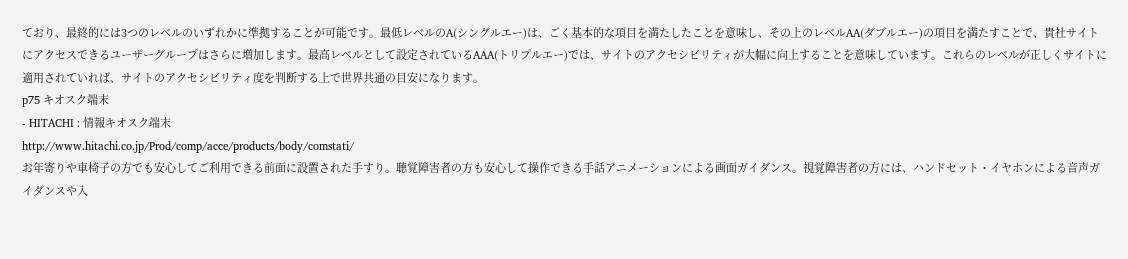ており、最終的には3つのレベルのいずれかに準拠することが可能です。最低レベルのA(シングルエー)は、ごく基本的な項目を満たしたことを意味し、その上のレベルAA(ダブルエー)の項目を満たすことで、貴社サイトにアクセスできるユーザーグループはさらに増加します。最高レベルとして設定されているAAA(トリプルエー)では、サイトのアクセシビリティが大幅に向上することを意味しています。これらのレベルが正しくサイトに適用されていれば、サイトのアクセシビリティ度を判断する上で世界共通の目安になります。
p75 キオスク端末
- HITACHI : 情報キオスク端末
http://www.hitachi.co.jp/Prod/comp/acce/products/body/comstati/
お年寄りや車椅子の方でも安心してご利用できる前面に設置された手すり。聴覚障害者の方も安心して操作できる手話アニメーションによる画面ガイダンス。視覚障害者の方には、ハンドセット・イヤホンによる音声ガイダンスや入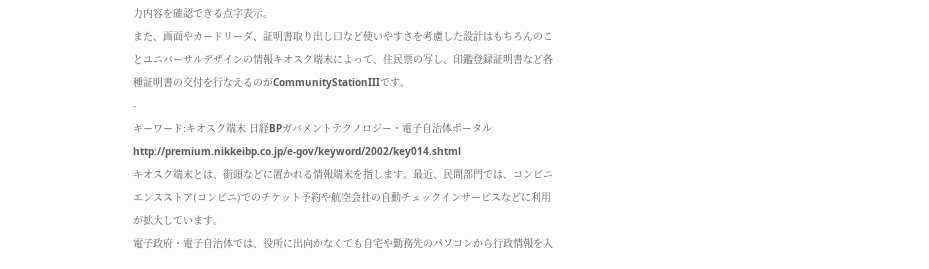力内容を確認できる点字表示。
また、画面やカードリーダ、証明書取り出し口など使いやすさを考慮した設計はもちろんのことユニバーサルデザインの情報キオスク端末によって、住民票の写し、印鑑登録証明書など各種証明書の交付を行なえるのがCommunityStationIIIです。
-
キーワード:キオスク端末 日経BPガバメントテクノロジー・電子自治体ポータル
http://premium.nikkeibp.co.jp/e-gov/keyword/2002/key014.shtml
キオスク端末とは、街頭などに置かれる情報端末を指します。最近、民間部門では、コンビニエンスストア(コンビニ)でのチケット予約や航空会社の自動チェックインサービスなどに利用が拡大しています。
電子政府・電子自治体では、役所に出向かなくても自宅や勤務先のパソコンから行政情報を入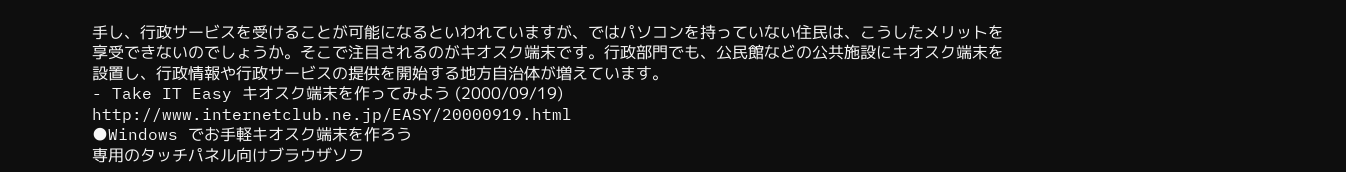手し、行政サービスを受けることが可能になるといわれていますが、ではパソコンを持っていない住民は、こうしたメリットを享受できないのでしょうか。そこで注目されるのがキオスク端末です。行政部門でも、公民館などの公共施設にキオスク端末を設置し、行政情報や行政サービスの提供を開始する地方自治体が増えています。
- Take IT Easy キオスク端末を作ってみよう (2000/09/19)
http://www.internetclub.ne.jp/EASY/20000919.html
●Windows でお手軽キオスク端末を作ろう
専用のタッチパネル向けブラウザソフ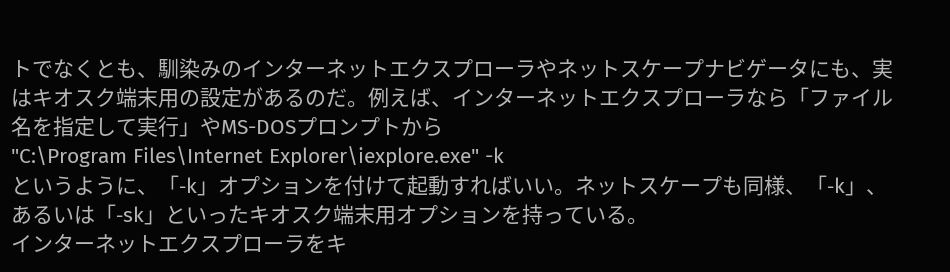トでなくとも、馴染みのインターネットエクスプローラやネットスケープナビゲータにも、実はキオスク端末用の設定があるのだ。例えば、インターネットエクスプローラなら「ファイル名を指定して実行」やMS-DOSプロンプトから
"C:\Program Files\Internet Explorer\iexplore.exe" -k
というように、「-k」オプションを付けて起動すればいい。ネットスケープも同様、「-k」、あるいは「-sk」といったキオスク端末用オプションを持っている。
インターネットエクスプローラをキ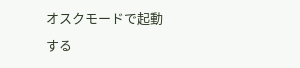オスクモードで起動する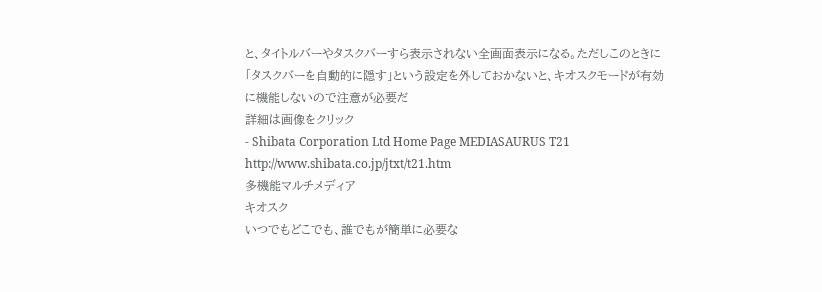と、タイトルバーやタスクバーすら表示されない全画面表示になる。ただしこのときに「タスクバーを自動的に隠す」という設定を外しておかないと、キオスクモードが有効に機能しないので注意が必要だ
詳細は画像をクリック
- Shibata Corporation Ltd Home Page MEDIASAURUS T21
http://www.shibata.co.jp/jtxt/t21.htm
多機能マルチメディア
キオスク
いつでもどこでも、誰でもが簡単に必要な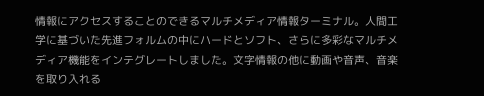情報にアクセスすることのできるマルチメディア情報ターミナル。人間工学に基づいた先進フォルムの中にハードとソフト、さらに多彩なマルチメディア機能をインテグレートしました。文字情報の他に動画や音声、音楽を取り入れる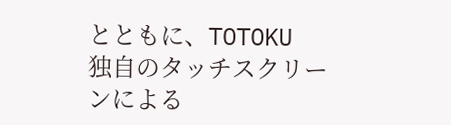とともに、TOTOKU
独自のタッチスクリーンによる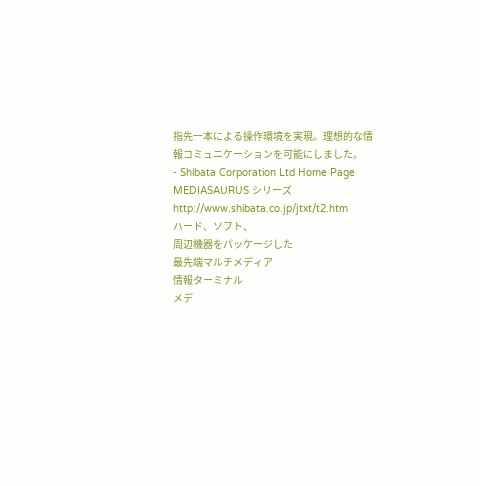指先一本による操作環境を実現。理想的な情報コミュニケーションを可能にしました。
- Shibata Corporation Ltd Home Page MEDIASAURUS シリーズ
http://www.shibata.co.jp/jtxt/t2.htm
ハード、ソフト、
周辺機器をパッケージした
最先端マルチメディア
情報ターミナル
メデ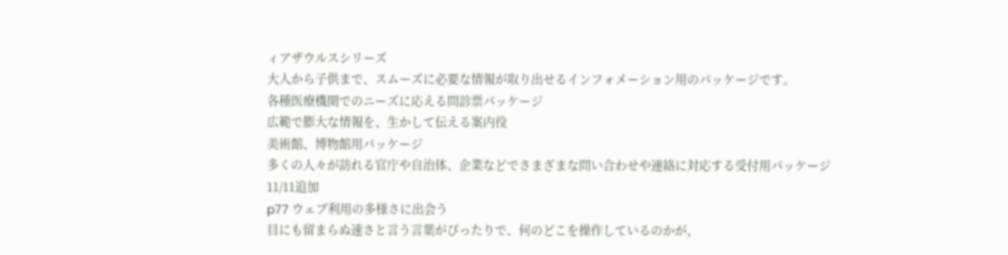ィアザウルスシリーズ
大人から子供まで、スムーズに必要な情報が取り出せるインフォメーション用のパッケージです。
各種医療機関でのニーズに応える問診票パッケージ
広範で膨大な情報を、生かして伝える案内役
美術館、博物館用パッケージ
多くの人々が訪れる官庁や自治体、企業などでさまざまな問い合わせや連絡に対応する受付用パッケージ
11/11追加
p77 ウェブ利用の多様さに出会う
目にも留まらぬ速さと言う言葉がぴったりで、何のどこを操作しているのかが、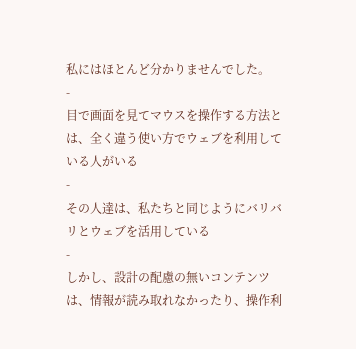私にはほとんど分かりませんでした。
-
目で画面を見てマウスを操作する方法とは、全く違う使い方でウェブを利用している人がいる
-
その人達は、私たちと同じようにバリバリとウェブを活用している
-
しかし、設計の配慮の無いコンテンツは、情報が読み取れなかったり、操作利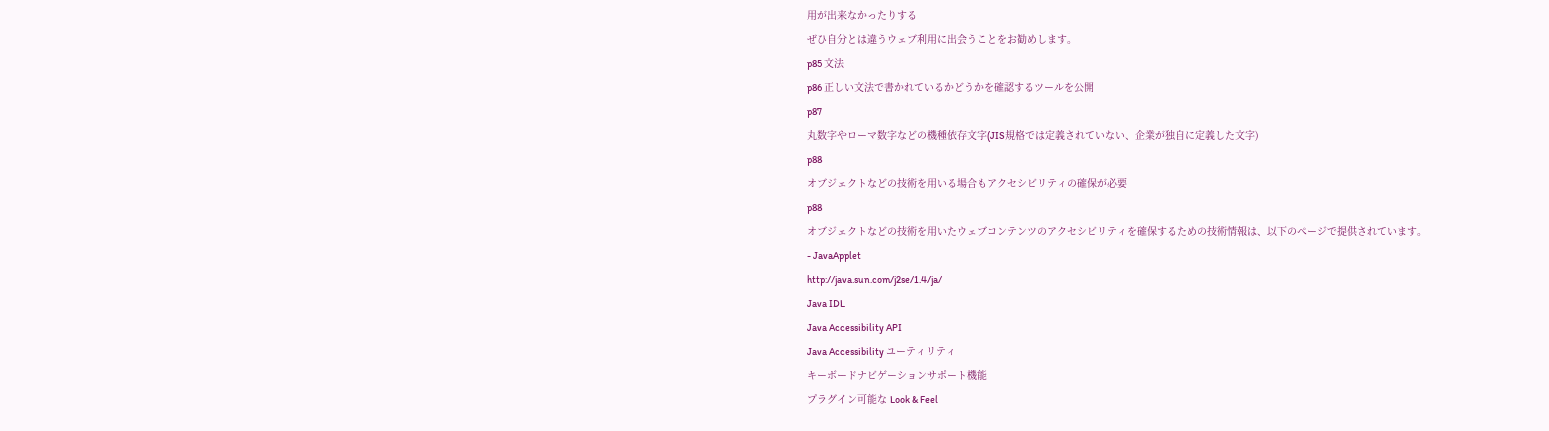用が出来なかったりする
ぜひ自分とは違うウェブ利用に出会うことをお勧めします。
p85 文法
p86 正しい文法で書かれているかどうかを確認するツールを公開
p87
丸数字やローマ数字などの機種依存文字(JIS規格では定義されていない、企業が独自に定義した文字)
p88
オブジェクトなどの技術を用いる場合もアクセシビリティの確保が必要
p88
オブジェクトなどの技術を用いたウェブコンテンツのアクセシビリティを確保するための技術情報は、以下のページで提供されています。
- JavaApplet
http://java.sun.com/j2se/1.4/ja/
Java IDL
Java Accessibility API
Java Accessibility ユーティリティ
キーボードナビゲーションサポート機能
プラグイン可能な Look & Feel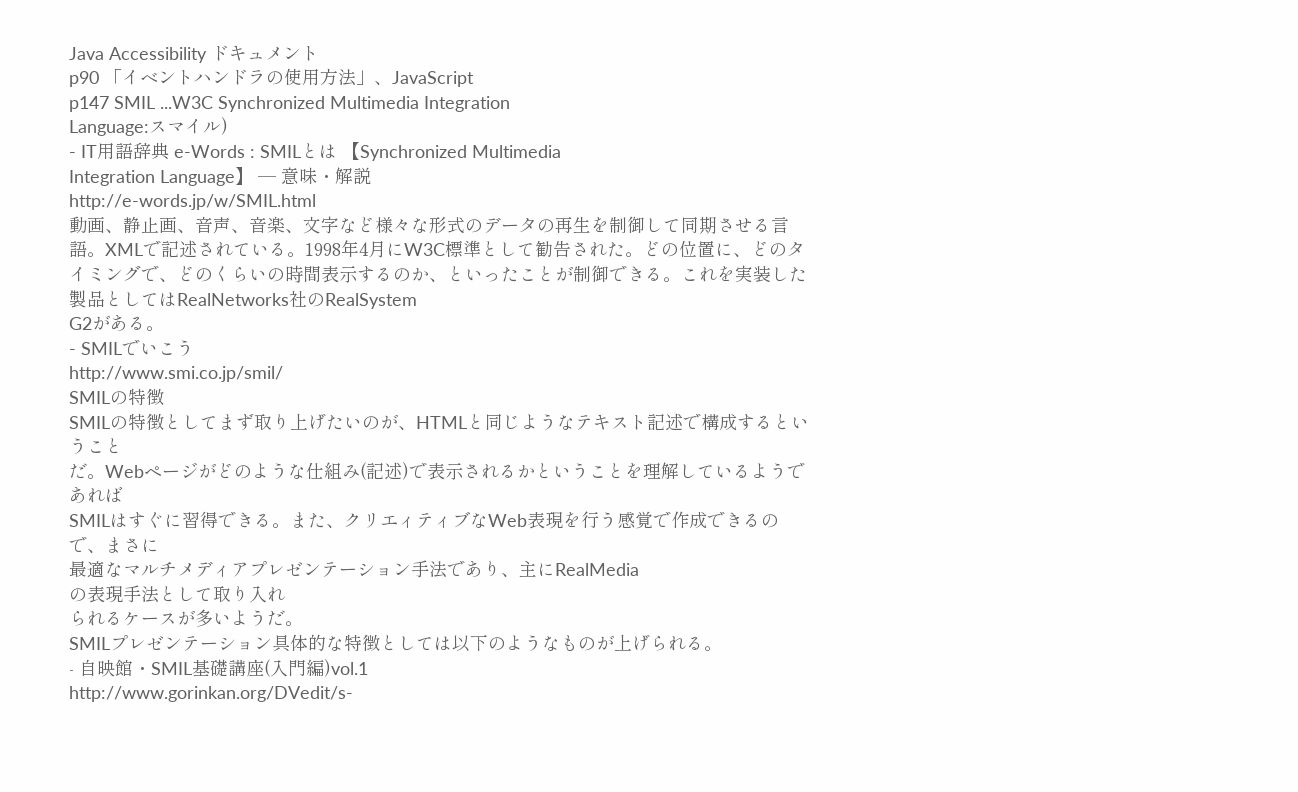Java Accessibility ドキュメント
p90 「イベントハンドラの使用方法」、JavaScript
p147 SMIL ...W3C Synchronized Multimedia Integration
Language:スマイル)
- IT用語辞典 e-Words : SMILとは 【Synchronized Multimedia
Integration Language】 ─ 意味・解説
http://e-words.jp/w/SMIL.html
動画、静止画、音声、音楽、文字など様々な形式のデータの再生を制御して同期させる言語。XMLで記述されている。1998年4月にW3C標準として勧告された。どの位置に、どのタイミングで、どのくらいの時間表示するのか、といったことが制御できる。これを実装した製品としてはRealNetworks社のRealSystem
G2がある。
- SMILでいこう
http://www.smi.co.jp/smil/
SMILの特徴
SMILの特徴としてまず取り上げたいのが、HTMLと同じようなテキスト記述で構成するということ
だ。Webページがどのような仕組み(記述)で表示されるかということを理解しているようであれば
SMILはすぐに習得できる。また、クリエィティブなWeb表現を行う感覚で作成できるので、まさに
最適なマルチメディアプレゼンテーション手法であり、主にRealMedia
の表現手法として取り入れ
られるケースが多いようだ。
SMILプレゼンテーション具体的な特徴としては以下のようなものが上げられる。
- 自映館・SMIL基礎講座(入門編)vol.1
http://www.gorinkan.org/DVedit/s-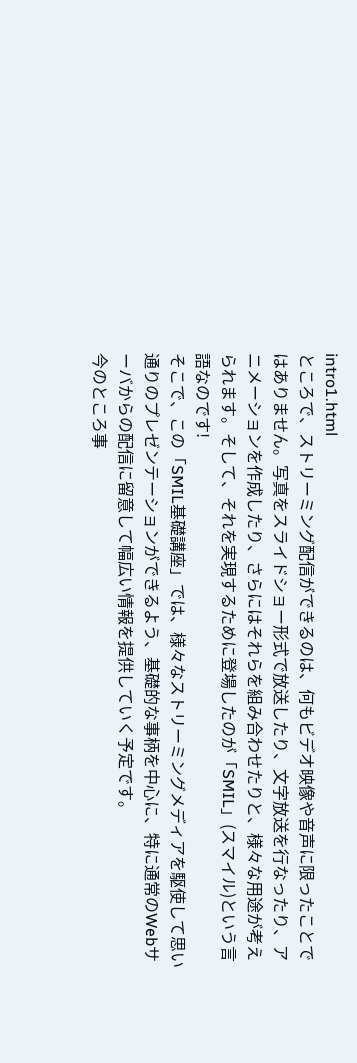intro1.html
ところで、ストリーミング配信ができるのは、何もビデオ映像や音声に限ったことではありません。写真をスライドショー形式で放送したり、文字放送を行なったり、アニメーションを作成したり、さらにはそれらを組み合わせたりと、様々な用途が考えられます。そして、それを実現するために登場したのが「SMIL」(スマイル)という言語なのです!
そこで、この「SMIL基礎講座」では、様々なストリーミングメディアを駆使して思い通りのプレゼンテーションができるよう、基礎的な事柄を中心に、特に通常のWebサーバからの配信に留意して幅広い情報を提供していく予定です。
今のところ事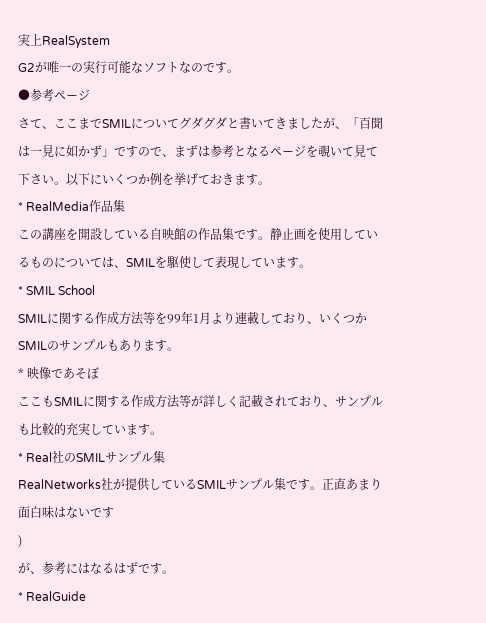実上RealSystem
G2が唯一の実行可能なソフトなのです。
●参考ページ
さて、ここまでSMILについてグダグダと書いてきましたが、「百聞は一見に如かず」ですので、まずは参考となるページを覗いて見て下さい。以下にいくつか例を挙げておきます。
* RealMedia作品集
この講座を開設している自映館の作品集です。静止画を使用しているものについては、SMILを駆使して表現しています。
* SMIL School
SMILに関する作成方法等を99年1月より連載しており、いくつかSMILのサンプルもあります。
* 映像であそぼ
ここもSMILに関する作成方法等が詳しく記載されており、サンプルも比較的充実しています。
* Real社のSMILサンプル集
RealNetworks社が提供しているSMILサンプル集です。正直あまり面白味はないです
)
が、参考にはなるはずです。
* RealGuide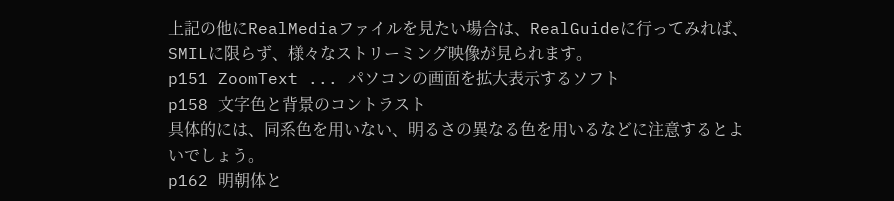上記の他にRealMediaファイルを見たい場合は、RealGuideに行ってみれば、SMILに限らず、様々なストリーミング映像が見られます。
p151 ZoomText ... パソコンの画面を拡大表示するソフト
p158 文字色と背景のコントラスト
具体的には、同系色を用いない、明るさの異なる色を用いるなどに注意するとよいでしょう。
p162 明朝体と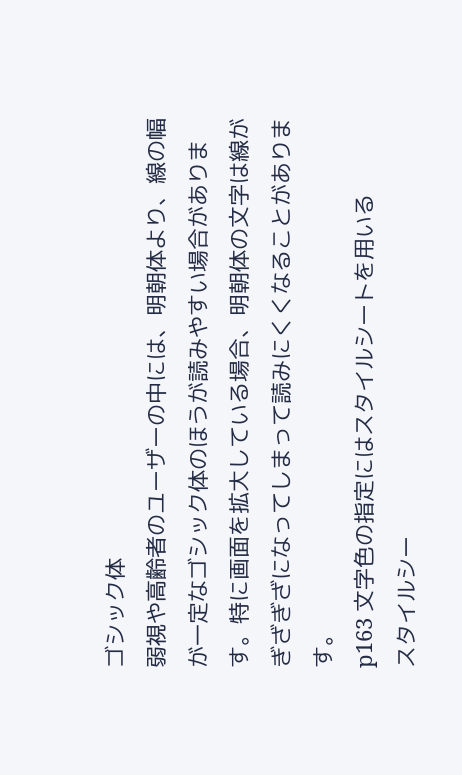ゴシック体
弱視や高齢者のユーザーの中には、明朝体より、線の幅が一定なゴシック体のほうが読みやすい場合があります。特に画面を拡大している場合、明朝体の文字は線がぎざぎざになってしまって読みにくくなることがあります。
p163 文字色の指定にはスタイルシートを用いる
スタイルシー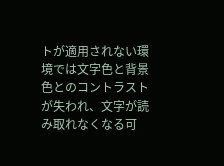トが適用されない環境では文字色と背景色とのコントラストが失われ、文字が読み取れなくなる可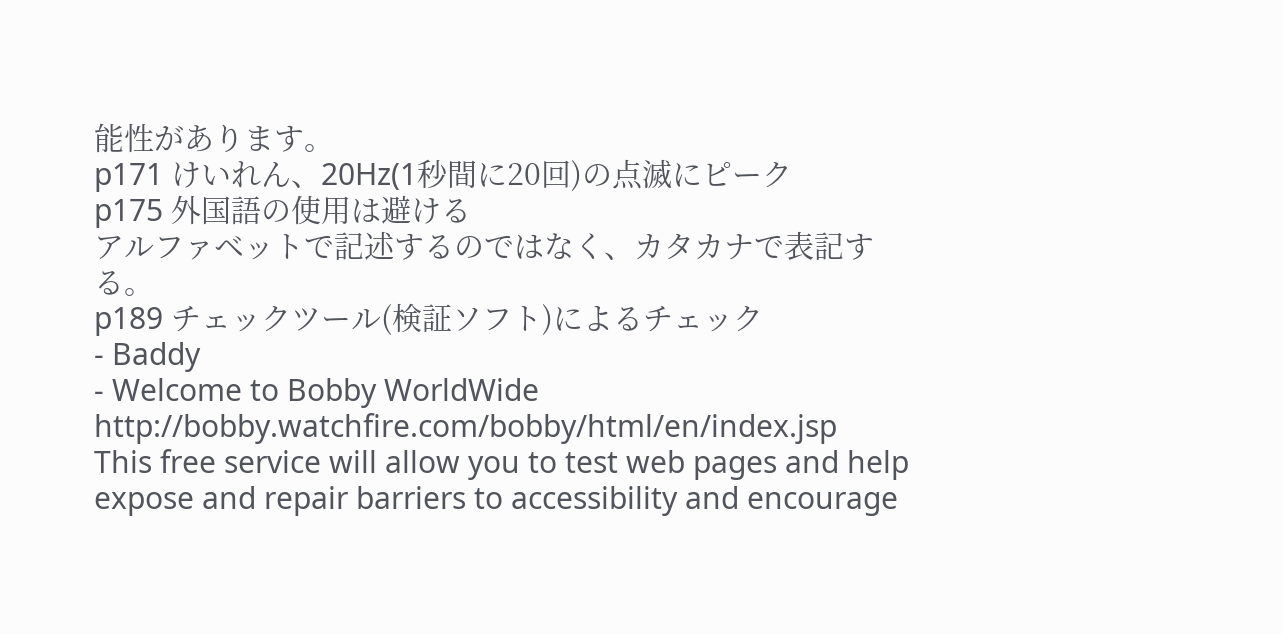能性があります。
p171 けいれん、20Hz(1秒間に20回)の点滅にピーク
p175 外国語の使用は避ける
アルファベットで記述するのではなく、カタカナで表記する。
p189 チェックツール(検証ソフト)によるチェック
- Baddy
- Welcome to Bobby WorldWide
http://bobby.watchfire.com/bobby/html/en/index.jsp
This free service will allow you to test web pages and help
expose and repair barriers to accessibility and encourage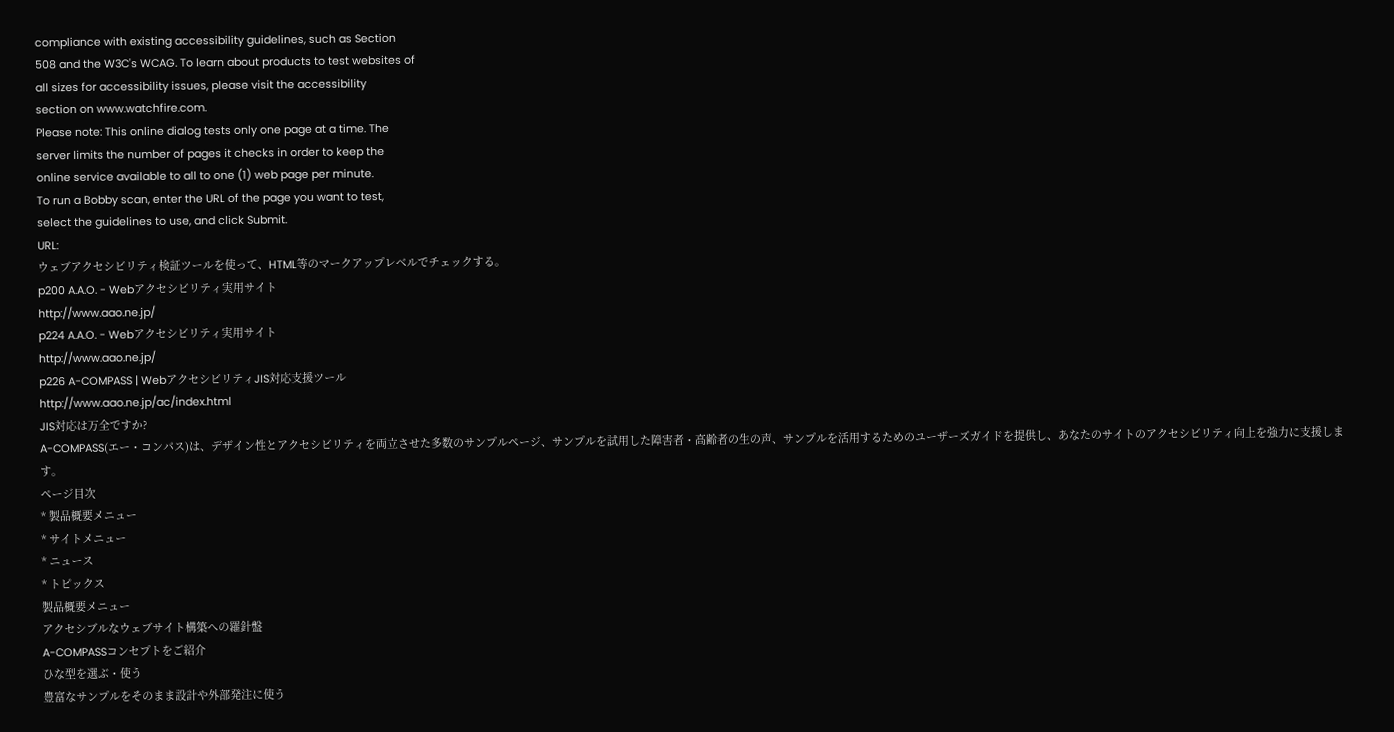compliance with existing accessibility guidelines, such as Section
508 and the W3C's WCAG. To learn about products to test websites of
all sizes for accessibility issues, please visit the accessibility
section on www.watchfire.com.
Please note: This online dialog tests only one page at a time. The
server limits the number of pages it checks in order to keep the
online service available to all to one (1) web page per minute.
To run a Bobby scan, enter the URL of the page you want to test,
select the guidelines to use, and click Submit.
URL:
ウェブアクセシビリティ検証ツールを使って、HTML等のマークアップレベルでチェックする。
p200 A.A.O. - Webアクセシビリティ実用サイト
http://www.aao.ne.jp/
p224 A.A.O. - Webアクセシビリティ実用サイト
http://www.aao.ne.jp/
p226 A-COMPASS | WebアクセシビリティJIS対応支援ツール
http://www.aao.ne.jp/ac/index.html
JIS対応は万全ですか?
A-COMPASS(エー・コンパス)は、デザイン性とアクセシビリティを両立させた多数のサンプルページ、サンプルを試用した障害者・高齢者の生の声、サンプルを活用するためのユーザーズガイドを提供し、あなたのサイトのアクセシビリティ向上を強力に支援します。
ページ目次
* 製品概要メニュー
* サイトメニュー
* ニュース
* トピックス
製品概要メニュー
アクセシブルなウェブサイト構築への羅針盤
A-COMPASSコンセプトをご紹介
ひな型を選ぶ・使う
豊富なサンプルをそのまま設計や外部発注に使う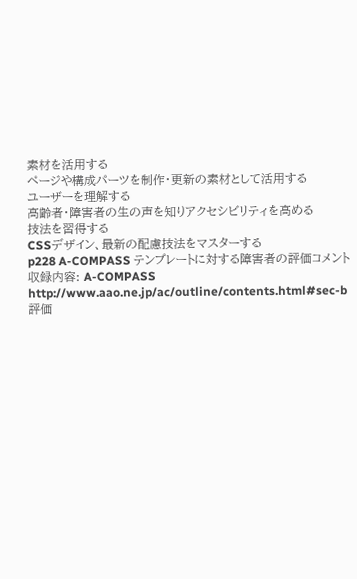素材を活用する
ページや構成パーツを制作・更新の素材として活用する
ユーザーを理解する
高齢者・障害者の生の声を知りアクセシビリティを高める
技法を習得する
CSSデザイン、最新の配慮技法をマスターする
p228 A-COMPASS テンプレートに対する障害者の評価コメント
収録内容: A-COMPASS
http://www.aao.ne.jp/ac/outline/contents.html#sec-b
評価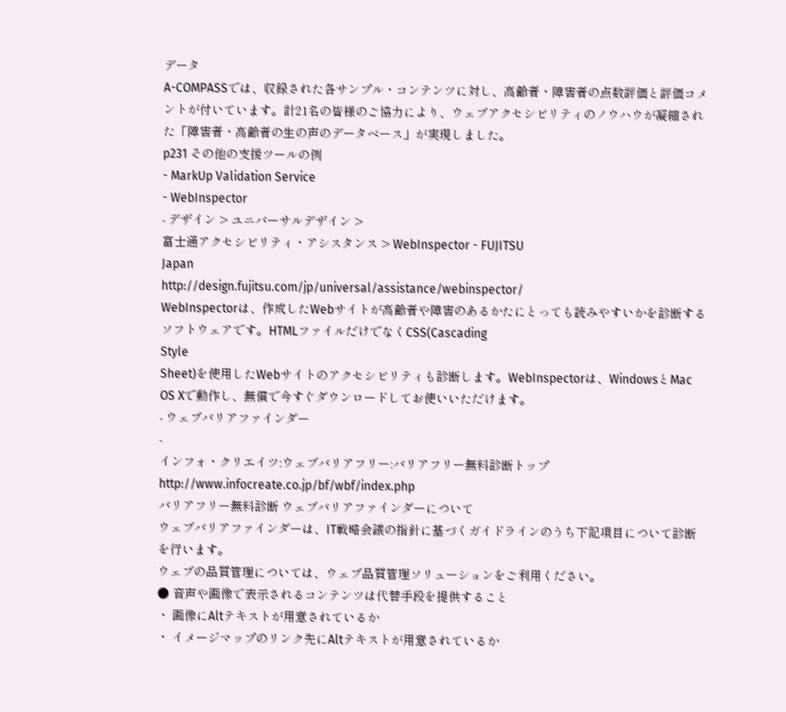データ
A-COMPASSでは、収録された各サンプル・コンテンツに対し、高齢者・障害者の点数評価と評価コメントが付いています。計21名の皆様のご協力により、ウェブアクセシビリティのノウハウが凝縮された「障害者・高齢者の生の声のデータベース」が実現しました。
p231 その他の支援ツールの例
- MarkUp Validation Service
- WebInspector
- デザイン > ユニバーサルデザイン >
富士通アクセシビリティ・アシスタンス > WebInspector - FUJITSU
Japan
http://design.fujitsu.com/jp/universal/assistance/webinspector/
WebInspectorは、作成したWebサイトが高齢者や障害のあるかたにとっても読みやすいかを診断するソフトウェアです。HTMLファイルだけでなくCSS(Cascading
Style
Sheet)を使用したWebサイトのアクセシビリティも診断します。WebInspectorは、WindowsとMac
OS Xで動作し、無償で今すぐダウンロードしてお使いいただけます。
- ウェブバリアファインダー
-
インフォ・クリエイツ:ウェブバリアフリー:バリアフリー無料診断トップ
http://www.infocreate.co.jp/bf/wbf/index.php
バリアフリー無料診断 ウェブバリアファインダーについて
ウェブバリアファインダーは、IT戦略会議の指針に基づくガイドラインのうち下記項目について診断を行います。
ウェブの品質管理については、ウェブ品質管理ソリューションをご利用ください。
● 音声や画像で表示されるコンテンツは代替手段を提供すること
・ 画像にAltテキストが用意されているか
・ イメージマップのリンク先にAltテキストが用意されているか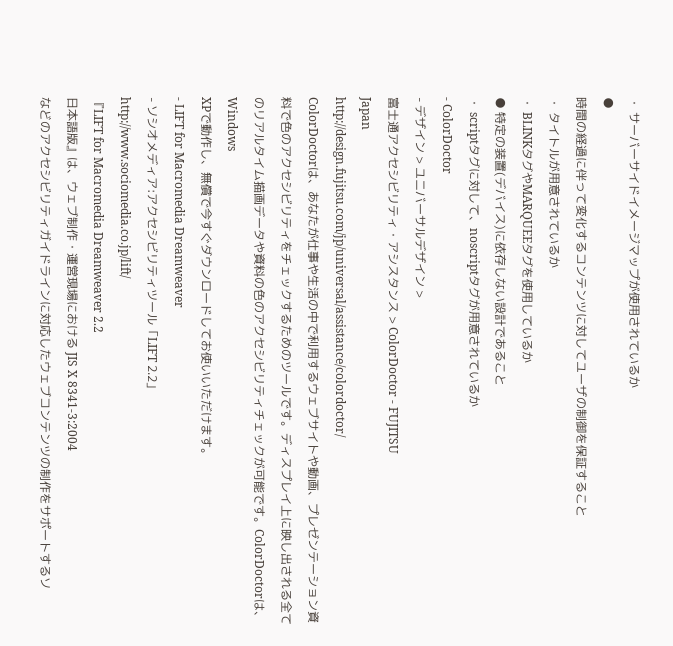・ サーバーサイドイメージマップが使用されているか
●
時間の経過に伴って変化するコンテンツに対してユーザの制御を保証すること
・ タイトルが用意されているか
・ BLINKタグやMARQUEEタグを使用しているか
● 特定の装置(デバイス)に依存しない設計であること
・ scriptタグに対して、noscriptタグが用意されているか
- ColorDoctor
- デザイン > ユニバーサルデザイン >
富士通アクセシビリティ・アシスタンス > ColorDoctor - FUJITSU
Japan
http://design.fujitsu.com/jp/universal/assistance/colordoctor/
ColorDoctorは、あなたが仕事や生活の中で利用するウェブサイトや動画、プレゼンテーション資料で色のアクセシビリティをチェックするためのツールです。ディスプレイ上に映し出される全てのリアルタイム描画データや資料の色のアクセシビリティチェックが可能です。ColorDoctorは、Windows
XPで動作し、無償で今すぐダウンロードしてお使いいただけます。
- LIFT for Macromedia Dreamweaver
- ソシオメディア:アクセシビリティツール「LIFT 2.2」
http://www.sociomedia.co.jp/lift/
『LIFT for Macromedia Dreamweaver 2.2
日本語版』は、ウェブ制作・運営現場における JIS X 8341-3:2004
などのアクセシビリティガイドラインに対応したウェブコンテンツの制作をサポートするソ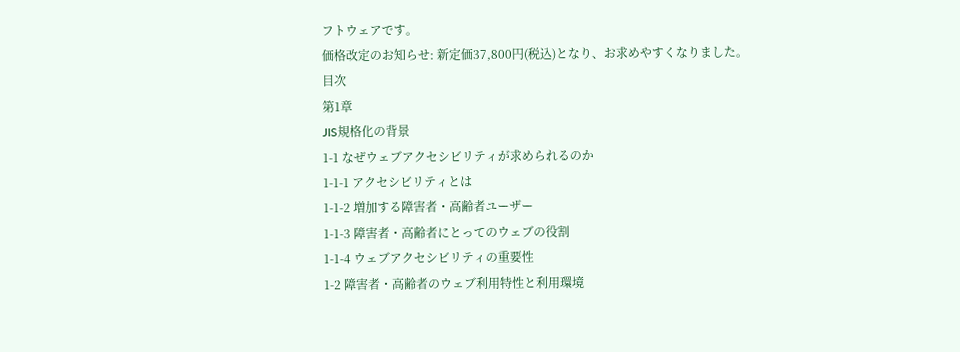フトウェアです。
価格改定のお知らせ: 新定価37,800円(税込)となり、お求めやすくなりました。
目次
第1章
JIS規格化の背景
1-1 なぜウェブアクセシビリティが求められるのか
1-1-1 アクセシビリティとは
1-1-2 増加する障害者・高齢者ユーザー
1-1-3 障害者・高齢者にとってのウェブの役割
1-1-4 ウェブアクセシビリティの重要性
1-2 障害者・高齢者のウェブ利用特性と利用環境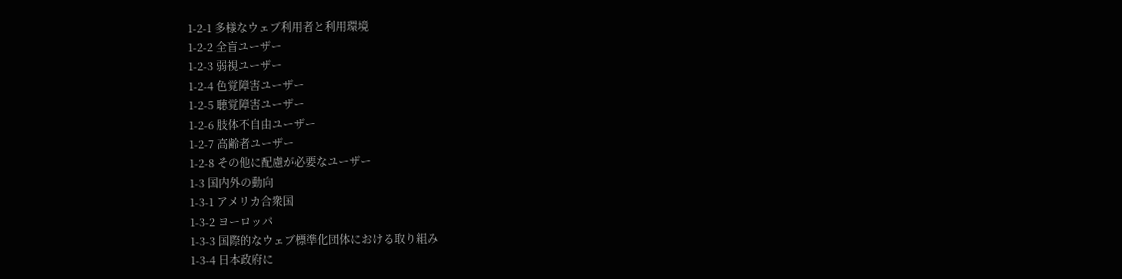1-2-1 多様なウェブ利用者と利用環境
1-2-2 全盲ユーザー
1-2-3 弱視ユーザー
1-2-4 色覚障害ユーザー
1-2-5 聴覚障害ユーザー
1-2-6 肢体不自由ユーザー
1-2-7 高齢者ユーザー
1-2-8 その他に配慮が必要なユーザー
1-3 国内外の動向
1-3-1 アメリカ合衆国
1-3-2 ヨーロッパ
1-3-3 国際的なウェブ標準化団体における取り組み
1-3-4 日本政府に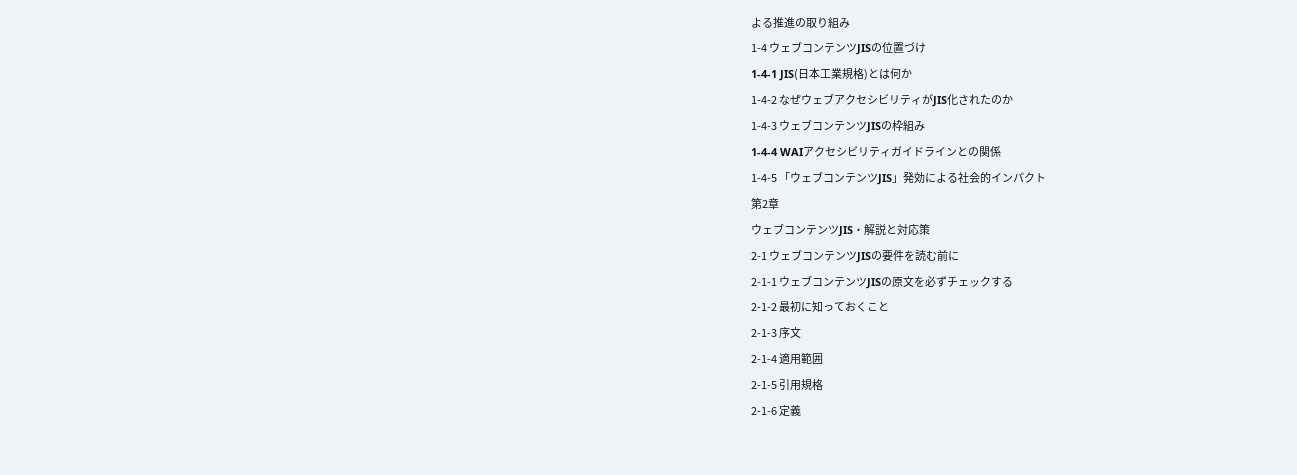よる推進の取り組み
1-4 ウェブコンテンツJISの位置づけ
1-4-1 JIS(日本工業規格)とは何か
1-4-2 なぜウェブアクセシビリティがJIS化されたのか
1-4-3 ウェブコンテンツJISの枠組み
1-4-4 WAIアクセシビリティガイドラインとの関係
1-4-5 「ウェブコンテンツJIS」発効による社会的インパクト
第2章
ウェブコンテンツJIS・解説と対応策
2-1 ウェブコンテンツJISの要件を読む前に
2-1-1 ウェブコンテンツJISの原文を必ずチェックする
2-1-2 最初に知っておくこと
2-1-3 序文
2-1-4 適用範囲
2-1-5 引用規格
2-1-6 定義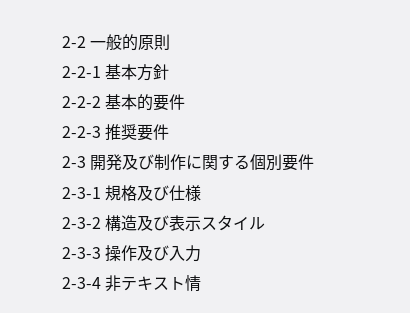2-2 一般的原則
2-2-1 基本方針
2-2-2 基本的要件
2-2-3 推奨要件
2-3 開発及び制作に関する個別要件
2-3-1 規格及び仕様
2-3-2 構造及び表示スタイル
2-3-3 操作及び入力
2-3-4 非テキスト情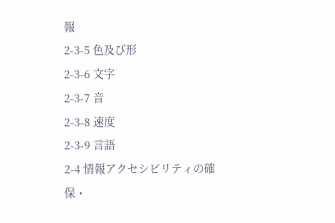報
2-3-5 色及び形
2-3-6 文字
2-3-7 音
2-3-8 速度
2-3-9 言語
2-4 情報アクセシビリティの確保・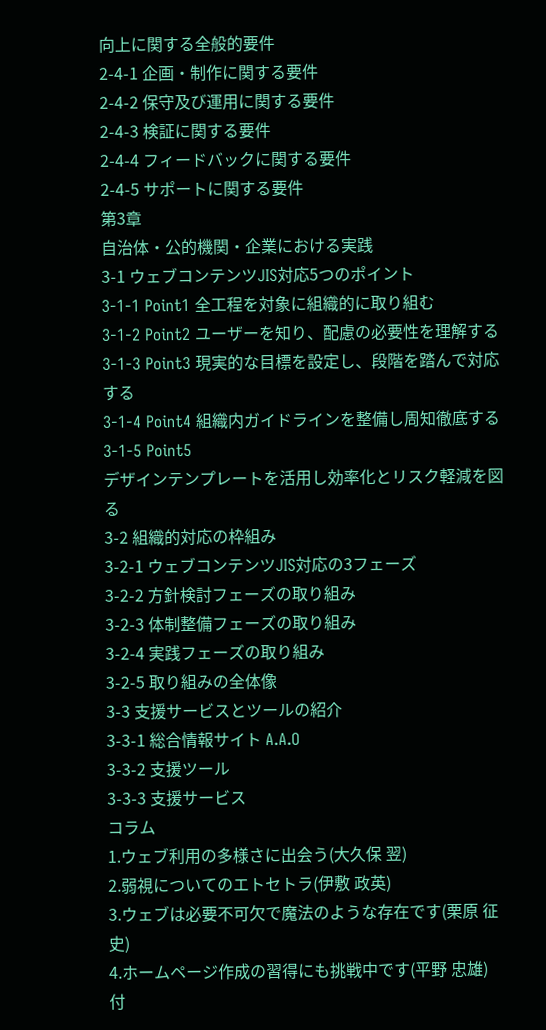向上に関する全般的要件
2-4-1 企画・制作に関する要件
2-4-2 保守及び運用に関する要件
2-4-3 検証に関する要件
2-4-4 フィードバックに関する要件
2-4-5 サポートに関する要件
第3章
自治体・公的機関・企業における実践
3-1 ウェブコンテンツJIS対応5つのポイント
3-1-1 Point1 全工程を対象に組織的に取り組む
3-1-2 Point2 ユーザーを知り、配慮の必要性を理解する
3-1-3 Point3 現実的な目標を設定し、段階を踏んで対応する
3-1-4 Point4 組織内ガイドラインを整備し周知徹底する
3-1-5 Point5
デザインテンプレートを活用し効率化とリスク軽減を図る
3-2 組織的対応の枠組み
3-2-1 ウェブコンテンツJIS対応の3フェーズ
3-2-2 方針検討フェーズの取り組み
3-2-3 体制整備フェーズの取り組み
3-2-4 実践フェーズの取り組み
3-2-5 取り組みの全体像
3-3 支援サービスとツールの紹介
3-3-1 総合情報サイト A.A.O
3-3-2 支援ツール
3-3-3 支援サービス
コラム
1.ウェブ利用の多様さに出会う(大久保 翌)
2.弱視についてのエトセトラ(伊敷 政英)
3.ウェブは必要不可欠で魔法のような存在です(栗原 征史)
4.ホームページ作成の習得にも挑戦中です(平野 忠雄)
付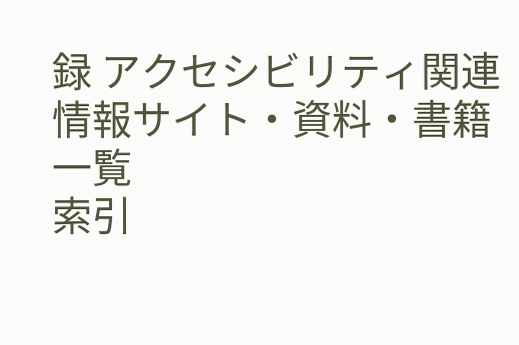録 アクセシビリティ関連情報サイト・資料・書籍一覧
索引